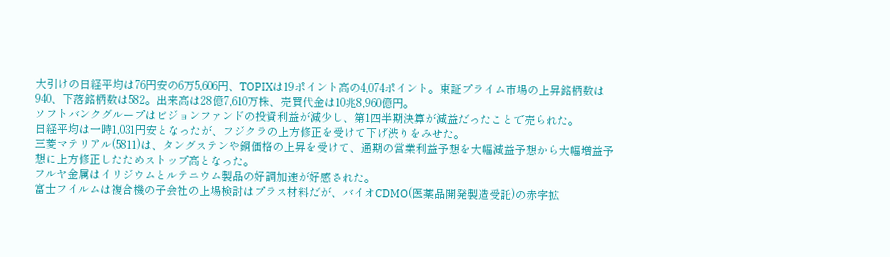大引けの日経平均は76円安の6万5,606円、TOPIXは19ポイント高の4,074ポイント。東証プライム市場の上昇銘柄数は940、下落銘柄数は582。出来高は28億7,610万株、売買代金は10兆8,960億円。
ソフトバンクグループはビジョンファンドの投資利益が減少し、第1四半期決算が減益だったことで売られた。
日経平均は一時1,031円安となったが、フジクラの上方修正を受けて下げ渋りをみせた。
三菱マテリアル(5811)は、タングステンや銅価格の上昇を受けて、通期の営業利益予想を大幅減益予想から大幅増益予想に上方修正したためストップ高となった。
フルヤ金属はイリジウムとルテニウム製品の好調加速が好感された。
富士フイルムは複合機の子会社の上場検討はプラス材料だが、バイオCDMO(医薬品開発製造受託)の赤字拡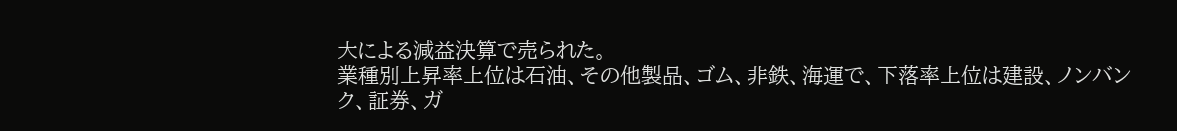大による減益決算で売られた。
業種別上昇率上位は石油、その他製品、ゴム、非鉄、海運で、下落率上位は建設、ノンバンク、証券、ガ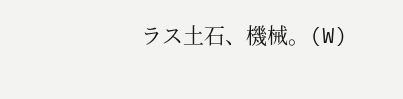ラス土石、機械。(W)